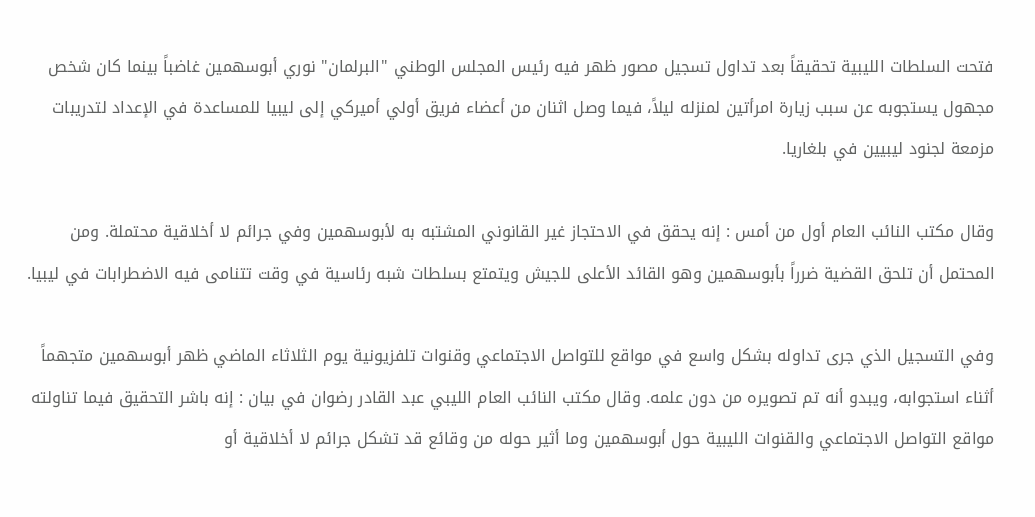فتحت السلطات الليبية تحقيقاً بعد تداول تسجيل مصور ظهر فيه رئيس المجلس الوطني "البرلمان" نوري أبوسهمين غاضباً بينما كان شخص مجهول يستجوبه عن سبب زيارة امرأتين لمنزله ليلاً، فيما وصل اثنان من أعضاء فريق أولي أميركي إلى ليبيا للمساعدة في الإعداد لتدريبات مزمعة لجنود ليبيين في بلغاريا.

وقال مكتب النائب العام أول من أمس : إنه يحقق في الاحتجاز غير القانوني المشتبه به لأبوسهمين وفي جرائم لا أخلاقية محتملة. ومن المحتمل أن تلحق القضية ضرراً بأبوسهمين وهو القائد الأعلى للجيش ويتمتع بسلطات شبه رئاسية في وقت تتنامى فيه الاضطرابات في ليبيا.

وفي التسجيل الذي جرى تداوله بشكل واسع في مواقع للتواصل الاجتماعي وقنوات تلفزيونية يوم الثلاثاء الماضي ظهر أبوسهمين متجهماً أثناء استجوابه، ويبدو أنه تم تصويره من دون علمه. وقال مكتب النائب العام الليبي عبد القادر رضوان في بيان : إنه باشر التحقيق فيما تناولته مواقع التواصل الاجتماعي والقنوات الليبية حول أبوسهمين وما أثير حوله من وقائع قد تشكل جرائم لا أخلاقية أو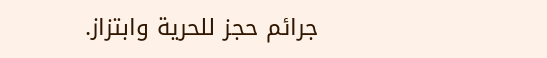جرائم حجز للحرية وابتزاز.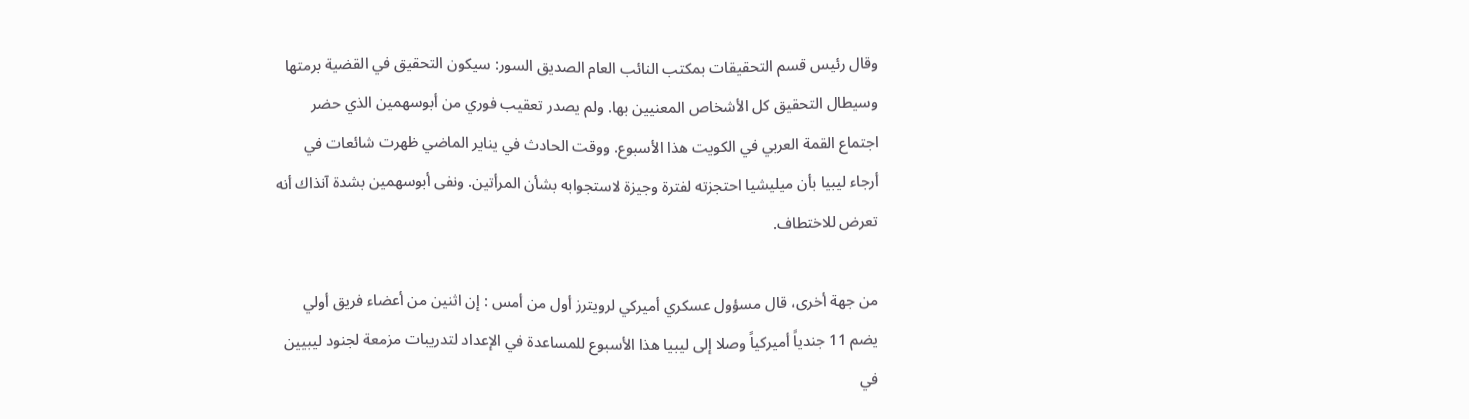وقال رئيس قسم التحقيقات بمكتب النائب العام الصديق السور: سيكون التحقيق في القضية برمتها وسيطال التحقيق كل الأشخاص المعنيين بها. ولم يصدر تعقيب فوري من أبوسهمين الذي حضر اجتماع القمة العربي في الكويت هذا الأسبوع. ووقت الحادث في يناير الماضي ظهرت شائعات في أرجاء ليبيا بأن ميليشيا احتجزته لفترة وجيزة لاستجوابه بشأن المرأتين. ونفى أبوسهمين بشدة آنذاك أنه تعرض للاختطاف.

من جهة أخرى، قال مسؤول عسكري أميركي لرويترز أول من أمس : إن اثنين من أعضاء فريق أولي يضم 11 جندياً أميركياً وصلا إلى ليبيا هذا الأسبوع للمساعدة في الإعداد لتدريبات مزمعة لجنود ليبيين في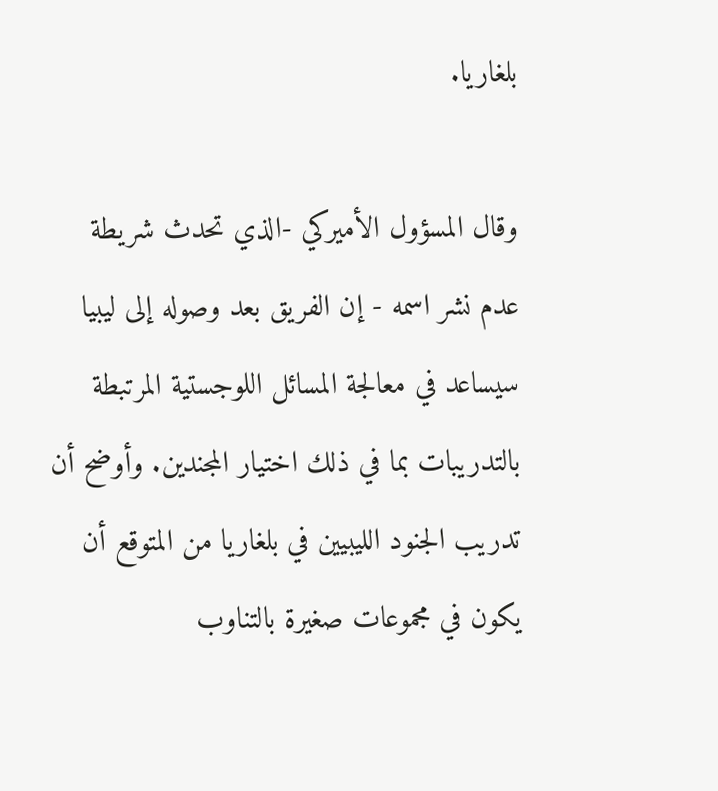بلغاريا.

وقال المسؤول الأميركي -الذي تحدث شريطة عدم نشر اسمه - إن الفريق بعد وصوله إلى ليبيا سيساعد في معالجة المسائل اللوجستية المرتبطة بالتدريبات بما في ذلك اختيار المجندين. وأوضح أن تدريب الجنود الليبيين في بلغاريا من المتوقع أن يكون في مجموعات صغيرة بالتناوب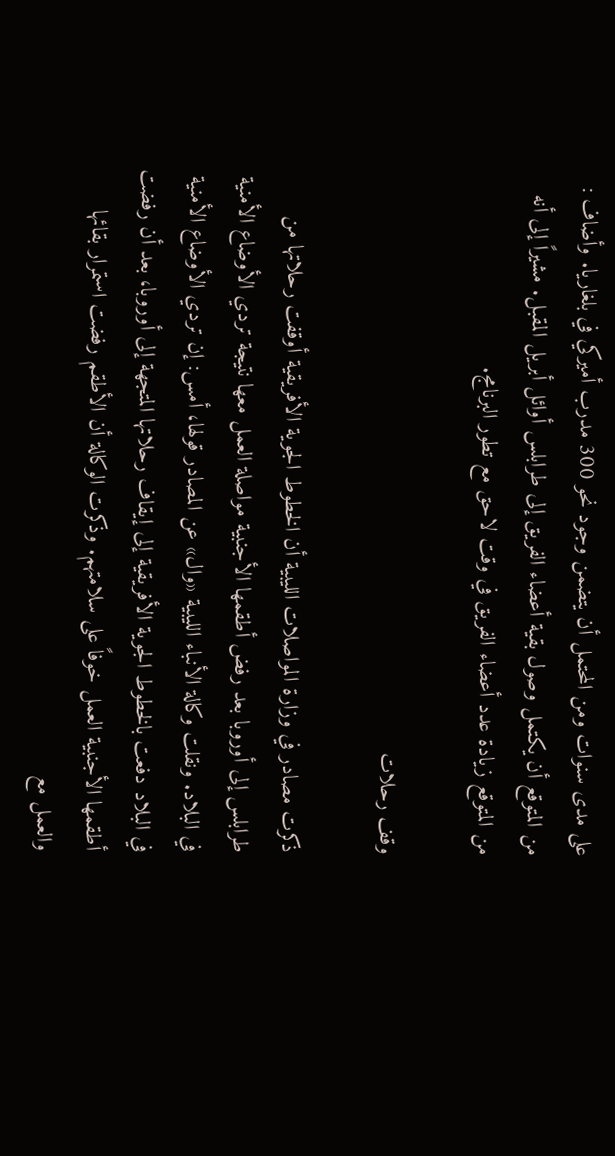على مدى سنوات ومن المحتمل أن يتضمن وجود نحو 300 مدرب أميركي في بلغاريا. وأضاف : من المتوقع أن يكتمل وصول بقية أعضاء الفريق إلى طرابلس أوائل أبريل المقبل. مشيراً إلى أنه من المتوقع زيادة عدد أعضاء الفريق في وقت لاحق مع تطور البرنامج.

وقف رحلات

ذكرت مصادر في وزارة المواصلات الليبية أن الخطوط الجوية الأفريقية أوقفت رحلاتها من طرابلس إلى أوروبا بعد رفض أطقمها الأجنبية مواصلة العمل معها نتيجة تردي الأوضاع الأمنية في البلاد. ونقلت وكالة الأنباء الليبية «وال» عن المصادر قولها، أمس: إن تردي الأوضاع الأمنية في البلاد دفعت بالخطوط الجوية الأفريقية إلى إيقاف رحلاتها المتجهة إلى أوروبا، بعد أن رفضت أطقمها الأجنبية العمل خوفاً على سلامتهم. وذكرت الوكالة أن الأطقم رفضت استمرار بقائها والعمل مع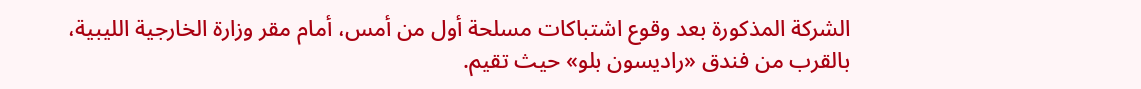الشركة المذكورة بعد وقوع اشتباكات مسلحة أول من أمس، أمام مقر وزارة الخارجية الليبية، بالقرب من فندق «راديسون بلو» حيث تقيم.